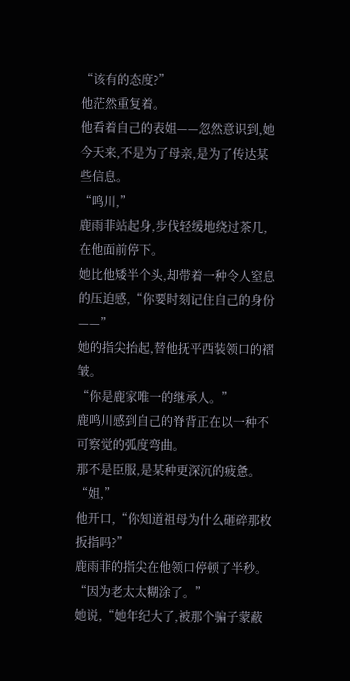“该有的态度?”
他茫然重复着。
他看着自己的表姐——忽然意识到,她今天来,不是为了母亲,是为了传达某些信息。
“鸣川,”
鹿雨菲站起身,步伐轻缓地绕过茶几,在他面前停下。
她比他矮半个头,却带着一种令人窒息的压迫感,“你要时刻记住自己的身份——”
她的指尖抬起,替他抚平西装领口的褶皱。
“你是鹿家唯一的继承人。”
鹿鸣川感到自己的脊背正在以一种不可察觉的弧度弯曲。
那不是臣服,是某种更深沉的疲惫。
“姐,”
他开口,“你知道祖母为什么砸碎那枚扳指吗?”
鹿雨菲的指尖在他领口停顿了半秒。
“因为老太太糊涂了。”
她说,“她年纪大了,被那个骗子蒙蔽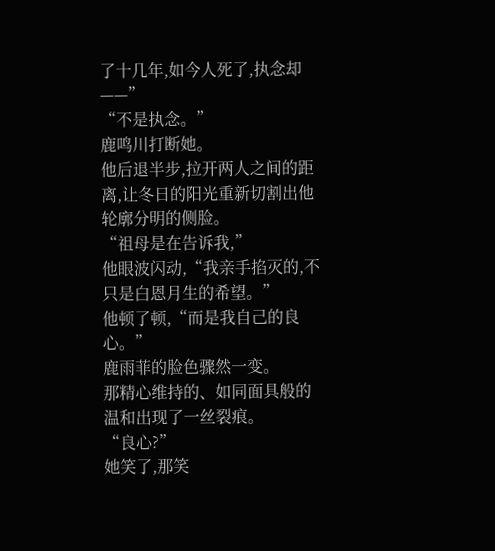了十几年,如今人死了,执念却——”
“不是执念。”
鹿鸣川打断她。
他后退半步,拉开两人之间的距离,让冬日的阳光重新切割出他轮廓分明的侧脸。
“祖母是在告诉我,”
他眼波闪动,“我亲手掐灭的,不只是白恩月生的希望。”
他顿了顿,“而是我自己的良心。”
鹿雨菲的脸色骤然一变。
那精心维持的、如同面具般的温和出现了一丝裂痕。
“良心?”
她笑了,那笑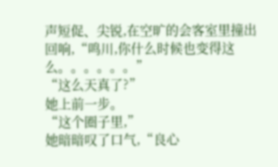声短促、尖锐,在空旷的会客室里撞出回响,“鸣川,你什么时候也变得这么。。。。。。”
“这么天真了?”
她上前一步。
“这个圈子里,”
她暗暗叹了口气,“良心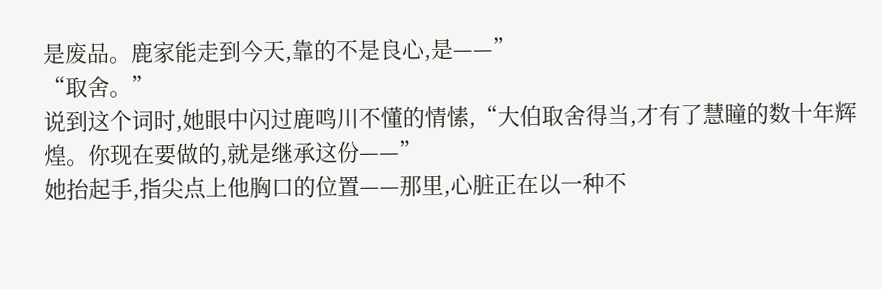是废品。鹿家能走到今天,靠的不是良心,是——”
“取舍。”
说到这个词时,她眼中闪过鹿鸣川不懂的情愫,“大伯取舍得当,才有了慧瞳的数十年辉煌。你现在要做的,就是继承这份——”
她抬起手,指尖点上他胸口的位置——那里,心脏正在以一种不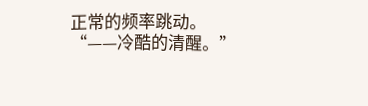正常的频率跳动。
“——冷酷的清醒。”